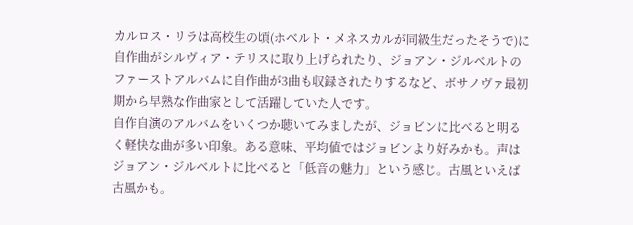カルロス・リラは高校生の頃(ホベルト・メネスカルが同級生だったそうで)に自作曲がシルヴィア・テリスに取り上げられたり、ジョアン・ジルベルトのファーストアルバムに自作曲が3曲も収録されたりするなど、ボサノヴァ最初期から早熟な作曲家として活躍していた人です。
自作自演のアルバムをいくつか聴いてみましたが、ジョビンに比べると明るく軽快な曲が多い印象。ある意味、平均値ではジョビンより好みかも。声はジョアン・ジルベルトに比べると「低音の魅力」という感じ。古風といえば古風かも。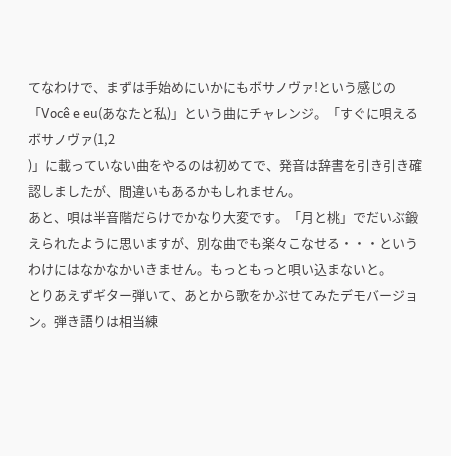てなわけで、まずは手始めにいかにもボサノヴァ!という感じの「Você e eu(あなたと私)」という曲にチャレンジ。「すぐに唄えるボサノヴァ(1,2
)」に載っていない曲をやるのは初めてで、発音は辞書を引き引き確認しましたが、間違いもあるかもしれません。
あと、唄は半音階だらけでかなり大変です。「月と桃」でだいぶ鍛えられたように思いますが、別な曲でも楽々こなせる・・・というわけにはなかなかいきません。もっともっと唄い込まないと。
とりあえずギター弾いて、あとから歌をかぶせてみたデモバージョン。弾き語りは相当練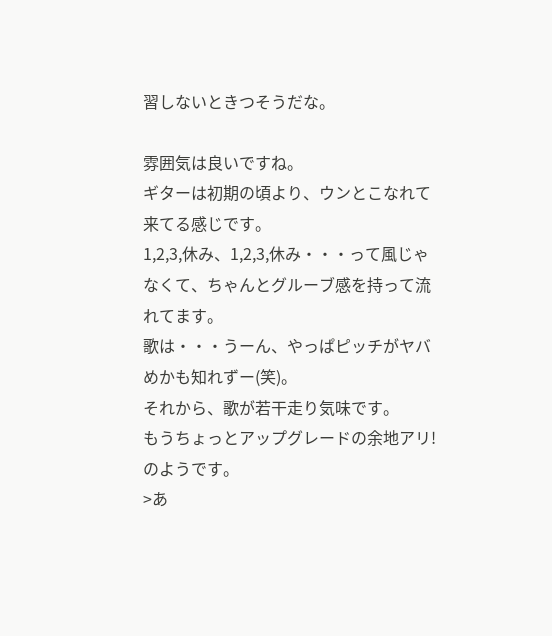習しないときつそうだな。

雰囲気は良いですね。
ギターは初期の頃より、ウンとこなれて来てる感じです。
1,2,3,休み、1,2,3,休み・・・って風じゃなくて、ちゃんとグルーブ感を持って流れてます。
歌は・・・うーん、やっぱピッチがヤバめかも知れずー(笑)。
それから、歌が若干走り気味です。
もうちょっとアップグレードの余地アリ!のようです。
>あ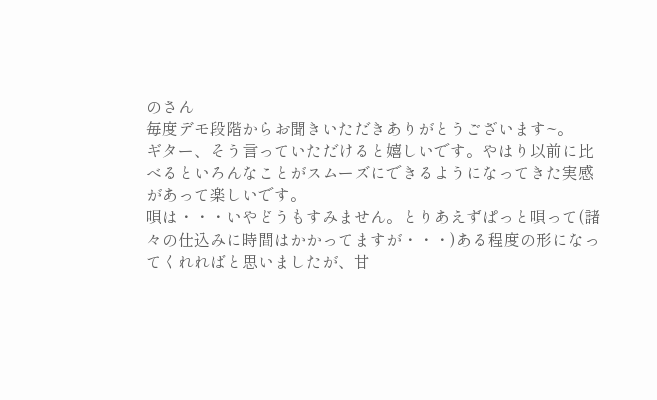のさん
毎度デモ段階からお聞きいただきありがとうございます~。
ギター、そう言っていただけると嬉しいです。やはり以前に比べるといろんなことがスムーズにできるようになってきた実感があって楽しいです。
唄は・・・いやどうもすみません。とりあえずぱっと唄って(諸々の仕込みに時間はかかってますが・・・)ある程度の形になってくれればと思いましたが、甘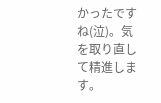かったですね(泣)。気を取り直して精進します。